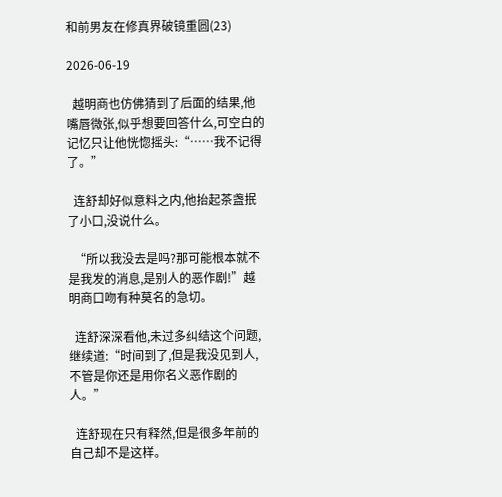和前男友在修真界破镜重圆(23)

2026-06-19

  越明商也仿佛猜到了后面的结果,他嘴唇微张,似乎想要回答什么,可空白的记忆只让他恍惚摇头:“……我不记得了。”

  连舒却好似意料之内,他抬起茶盏抿了小口,没说什么。

  “所以我没去是吗?那可能根本就不是我发的消息,是别人的恶作剧!”越明商口吻有种莫名的急切。

  连舒深深看他,未过多纠结这个问题,继续道:“时间到了,但是我没见到人,不管是你还是用你名义恶作剧的人。”

  连舒现在只有释然,但是很多年前的自己却不是这样。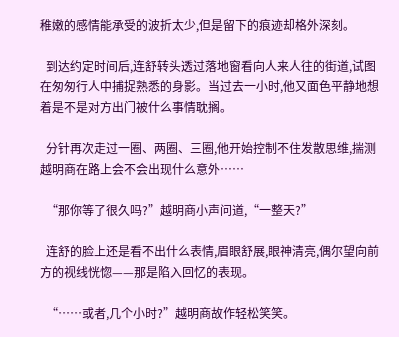稚嫩的感情能承受的波折太少,但是留下的痕迹却格外深刻。

  到达约定时间后,连舒转头透过落地窗看向人来人往的街道,试图在匆匆行人中捕捉熟悉的身影。当过去一小时,他又面色平静地想着是不是对方出门被什么事情耽搁。

  分针再次走过一圈、两圈、三圈,他开始控制不住发散思维,揣测越明商在路上会不会出现什么意外……

  “那你等了很久吗?”越明商小声问道,“一整天?”

  连舒的脸上还是看不出什么表情,眉眼舒展,眼神清亮,偶尔望向前方的视线恍惚——那是陷入回忆的表现。

  “……或者,几个小时?”越明商故作轻松笑笑。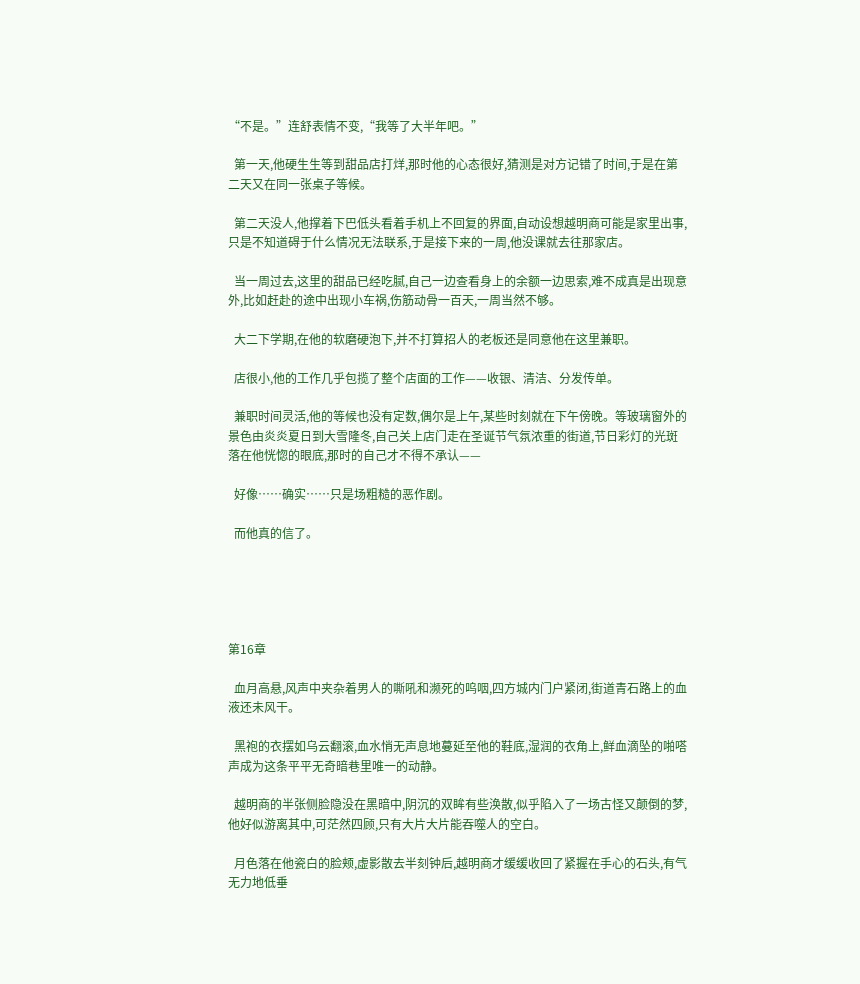“不是。”连舒表情不变,“我等了大半年吧。”

  第一天,他硬生生等到甜品店打烊,那时他的心态很好,猜测是对方记错了时间,于是在第二天又在同一张桌子等候。

  第二天没人,他撑着下巴低头看着手机上不回复的界面,自动设想越明商可能是家里出事,只是不知道碍于什么情况无法联系,于是接下来的一周,他没课就去往那家店。

  当一周过去,这里的甜品已经吃腻,自己一边查看身上的余额一边思索,难不成真是出现意外,比如赶赴的途中出现小车祸,伤筋动骨一百天,一周当然不够。

  大二下学期,在他的软磨硬泡下,并不打算招人的老板还是同意他在这里兼职。

  店很小,他的工作几乎包揽了整个店面的工作——收银、清洁、分发传单。

  兼职时间灵活,他的等候也没有定数,偶尔是上午,某些时刻就在下午傍晚。等玻璃窗外的景色由炎炎夏日到大雪隆冬,自己关上店门走在圣诞节气氛浓重的街道,节日彩灯的光斑落在他恍惚的眼底,那时的自己才不得不承认——

  好像……确实……只是场粗糙的恶作剧。

  而他真的信了。





第16章

  血月高悬,风声中夹杂着男人的嘶吼和濒死的呜咽,四方城内门户紧闭,街道青石路上的血液还未风干。

  黑袍的衣摆如乌云翻滚,血水悄无声息地蔓延至他的鞋底,湿润的衣角上,鲜血滴坠的啪嗒声成为这条平平无奇暗巷里唯一的动静。

  越明商的半张侧脸隐没在黑暗中,阴沉的双眸有些涣散,似乎陷入了一场古怪又颠倒的梦,他好似游离其中,可茫然四顾,只有大片大片能吞噬人的空白。

  月色落在他瓷白的脸颊,虚影散去半刻钟后,越明商才缓缓收回了紧握在手心的石头,有气无力地低垂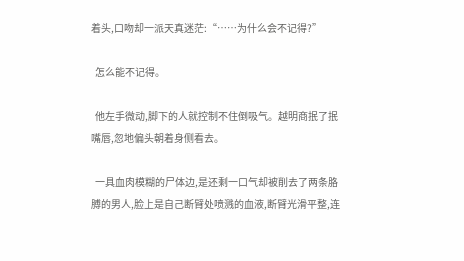着头,口吻却一派天真迷茫:“……为什么会不记得?”

  怎么能不记得。

  他左手微动,脚下的人就控制不住倒吸气。越明商抿了抿嘴唇,忽地偏头朝着身侧看去。

  一具血肉模糊的尸体边,是还剩一口气却被削去了两条胳膊的男人,脸上是自己断臂处喷溅的血液,断臂光滑平整,连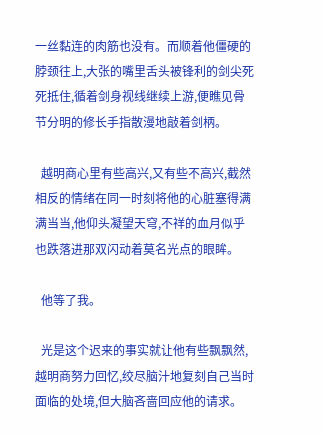一丝黏连的肉筋也没有。而顺着他僵硬的脖颈往上,大张的嘴里舌头被锋利的剑尖死死抵住,循着剑身视线继续上游,便瞧见骨节分明的修长手指散漫地敲着剑柄。

  越明商心里有些高兴,又有些不高兴,截然相反的情绪在同一时刻将他的心脏塞得满满当当,他仰头凝望天穹,不祥的血月似乎也跌落进那双闪动着莫名光点的眼眸。

  他等了我。

  光是这个迟来的事实就让他有些飘飘然,越明商努力回忆,绞尽脑汁地复刻自己当时面临的处境,但大脑吝啬回应他的请求。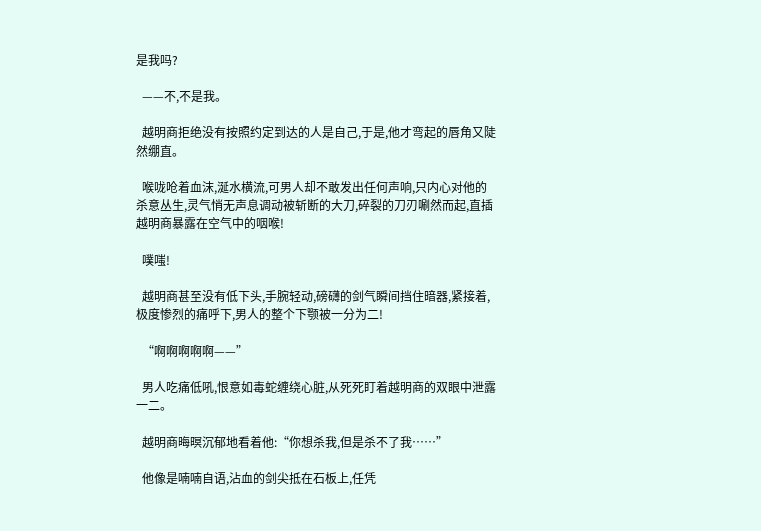是我吗?

  ——不,不是我。

  越明商拒绝没有按照约定到达的人是自己,于是,他才弯起的唇角又陡然绷直。

  喉咙呛着血沫,涎水横流,可男人却不敢发出任何声响,只内心对他的杀意丛生,灵气悄无声息调动被斩断的大刀,碎裂的刀刃唰然而起,直插越明商暴露在空气中的咽喉!

  噗嗤!

  越明商甚至没有低下头,手腕轻动,磅礴的剑气瞬间挡住暗器,紧接着,极度惨烈的痛呼下,男人的整个下颚被一分为二!

  “啊啊啊啊啊——”

  男人吃痛低吼,恨意如毒蛇缠绕心脏,从死死盯着越明商的双眼中泄露一二。

  越明商晦暝沉郁地看着他:“你想杀我,但是杀不了我……”

  他像是喃喃自语,沾血的剑尖抵在石板上,任凭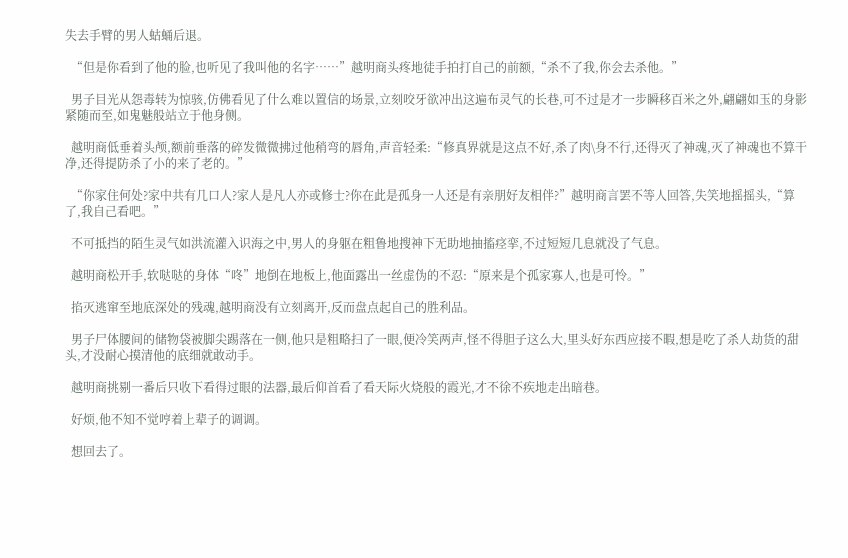失去手臂的男人蛄蛹后退。

  “但是你看到了他的脸,也听见了我叫他的名字……”越明商头疼地徒手拍打自己的前额,“杀不了我,你会去杀他。”

  男子目光从怨毒转为惊骇,仿佛看见了什么难以置信的场景,立刻咬牙欲冲出这遍布灵气的长巷,可不过是才一步瞬移百米之外,翩翩如玉的身影紧随而至,如鬼魅般站立于他身侧。

  越明商低垂着头颅,额前垂落的碎发微微拂过他稍弯的唇角,声音轻柔:“修真界就是这点不好,杀了肉\身不行,还得灭了神魂,灭了神魂也不算干净,还得提防杀了小的来了老的。”

  “你家住何处?家中共有几口人?家人是凡人亦或修士?你在此是孤身一人还是有亲朋好友相伴?”越明商言罢不等人回答,失笑地摇摇头,“算了,我自己看吧。”

  不可抵挡的陌生灵气如洪流灌入识海之中,男人的身躯在粗鲁地搜神下无助地抽搐痉挛,不过短短几息就没了气息。

  越明商松开手,软哒哒的身体“咚”地倒在地板上,他面露出一丝虚伪的不忍:“原来是个孤家寡人,也是可怜。”

  掐灭逃窜至地底深处的残魂,越明商没有立刻离开,反而盘点起自己的胜利品。

  男子尸体腰间的储物袋被脚尖踢落在一侧,他只是粗略扫了一眼,便冷笑两声,怪不得胆子这么大,里头好东西应接不暇,想是吃了杀人劫货的甜头,才没耐心摸清他的底细就敢动手。

  越明商挑剔一番后只收下看得过眼的法器,最后仰首看了看天际火烧般的霞光,才不徐不疾地走出暗巷。

  好烦,他不知不觉哼着上辈子的调调。

  想回去了。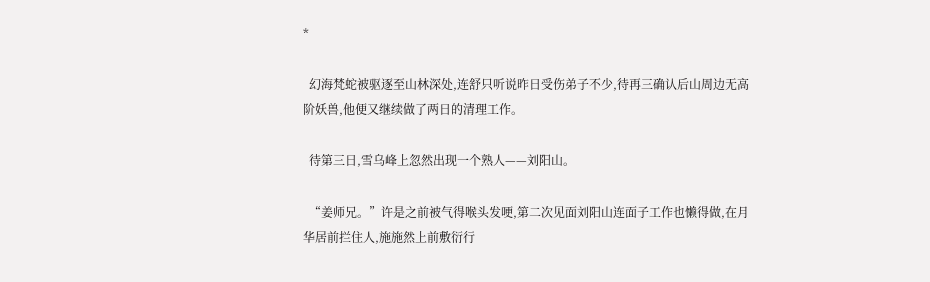*

  幻海梵蛇被驱逐至山林深处,连舒只听说昨日受伤弟子不少,待再三确认后山周边无高阶妖兽,他便又继续做了两日的清理工作。

  待第三日,雪乌峰上忽然出现一个熟人——刘阳山。

  “姜师兄。”许是之前被气得喉头发哽,第二次见面刘阳山连面子工作也懒得做,在月华居前拦住人,施施然上前敷衍行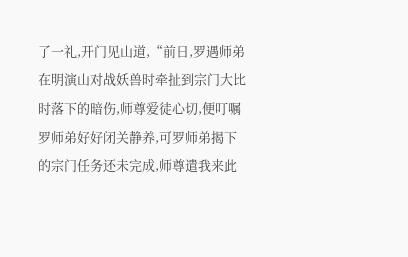了一礼,开门见山道,“前日,罗遇师弟在明演山对战妖兽时牵扯到宗门大比时落下的暗伤,师尊爱徒心切,便叮嘱罗师弟好好闭关静养,可罗师弟揭下的宗门任务还未完成,师尊遣我来此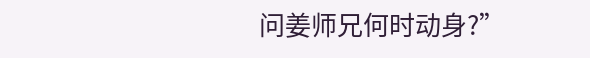问姜师兄何时动身?”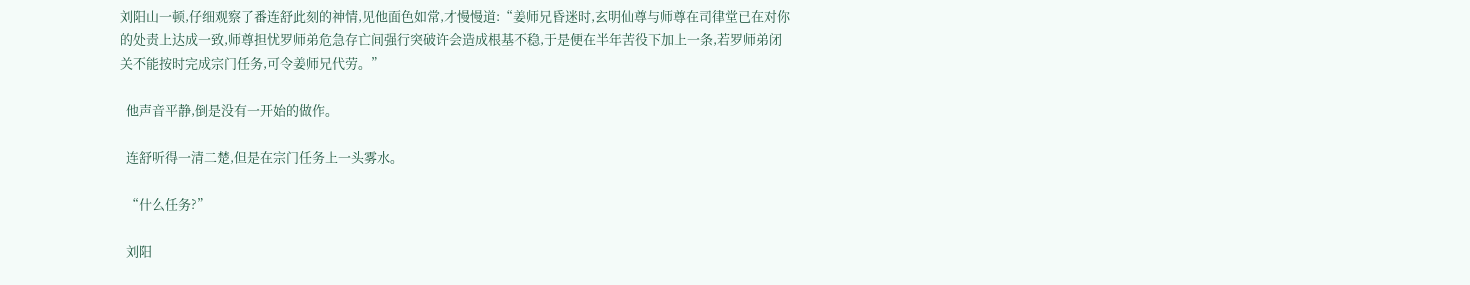刘阳山一顿,仔细观察了番连舒此刻的神情,见他面色如常,才慢慢道:“姜师兄昏迷时,玄明仙尊与师尊在司律堂已在对你的处责上达成一致,师尊担忧罗师弟危急存亡间强行突破许会造成根基不稳,于是便在半年苦役下加上一条,若罗师弟闭关不能按时完成宗门任务,可令姜师兄代劳。”

  他声音平静,倒是没有一开始的做作。

  连舒听得一清二楚,但是在宗门任务上一头雾水。

  “什么任务?”

  刘阳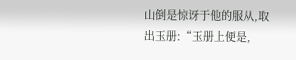山倒是惊讶于他的服从,取出玉册:“玉册上便是,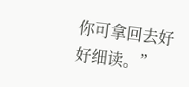你可拿回去好好细读。”